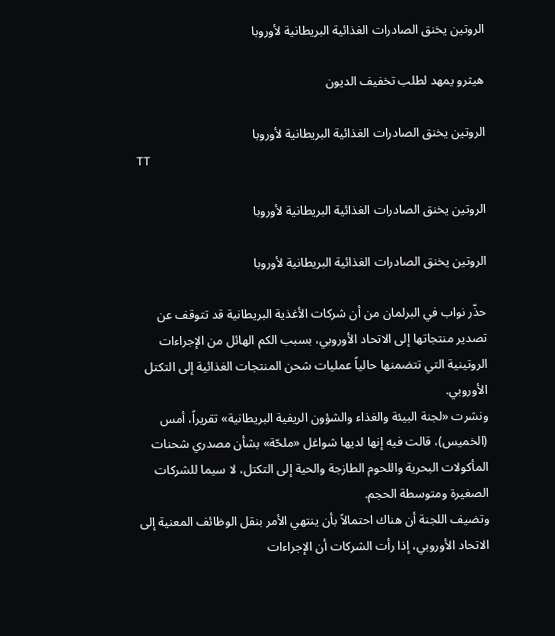الروتين يخنق الصادرات الغذائية البريطانية لأوروبا

هيثرو يمهد لطلب تخفيف الديون

الروتين يخنق الصادرات الغذائية البريطانية لأوروبا
TT

الروتين يخنق الصادرات الغذائية البريطانية لأوروبا

الروتين يخنق الصادرات الغذائية البريطانية لأوروبا

حذّر نواب في البرلمان من أن شركات الأغذية البريطانية قد تتوقف عن تصدير منتجاتها إلى الاتحاد الأوروبي، بسبب الكم الهائل من الإجراءات الروتينية التي تتضمنها حالياً عمليات شحن المنتجات الغذائية إلى التكتل الأوروبي.
ونشرت «لجنة البيئة والغذاء والشؤون الريفية البريطانية» تقريراً، أمس (الخميس)، قالت فيه إنها لديها شواغل «ملحّة» بشأن مصدري شحنات المأكولات البحرية واللحوم الطازجة والحية إلى التكتل، لا سيما للشركات الصغيرة ومتوسطة الحجم.
وتضيف اللجنة أن هناك احتمالاً بأن ينتهي الأمر بنقل الوظائف المعنية إلى الاتحاد الأوروبي، إذا رأت الشركات أن الإجراءات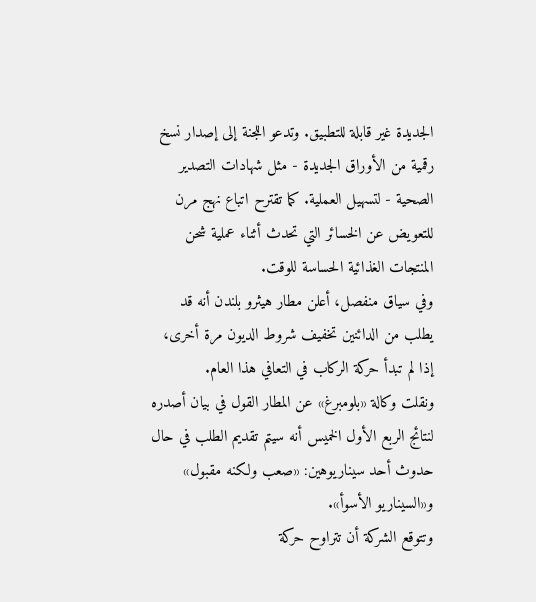الجديدة غير قابلة للتطبيق. وتدعو اللجنة إلى إصدار نسخ رقمية من الأوراق الجديدة - مثل شهادات التصدير الصحية - لتسهيل العملية. كما تقترح اتباع نهج مرن للتعويض عن الخسائر التي تحدث أثناء عملية شحن المنتجات الغذائية الحساسة للوقت.
وفي سياق منفصل، أعلن مطار هيثرو بلندن أنه قد يطلب من الدائنين تخفيف شروط الديون مرة أخرى، إذا لم تبدأ حركة الركاب في التعافي هذا العام.
ونقلت وكالة «بلومبرغ» عن المطار القول في بيان أصدره لنتائج الربع الأول الخميس أنه سيتم تقديم الطلب في حال حدوث أحد سيناريوهين: «صعب ولكنه مقبول» و«السيناريو الأسوأ».
وتتوقع الشركة أن تتراوح حركة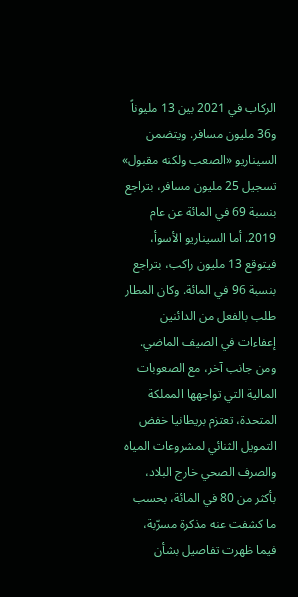الركاب في 2021 بين 13 مليوناً و36 مليون مسافر. ويتضمن السيناريو «الصعب ولكنه مقبول» تسجيل 25 مليون مسافر، بتراجع بنسبة 69 في المائة عن عام 2019. أما السيناريو الأسوأ، فيتوقع 13 مليون راكب، بتراجع بنسبة 96 في المائة. وكان المطار طلب بالفعل من الدائنين إعفاءات في الصيف الماضي.
ومن جانب آخر، مع الصعوبات المالية التي تواجهها المملكة المتحدة، تعتزم بريطانيا خفض التمويل الثنائي لمشروعات المياه والصرف الصحي خارج البلاد، بأكثر من 80 في المائة، بحسب ما كشفت عنه مذكرة مسرّبة، فيما ظهرت تفاصيل بشأن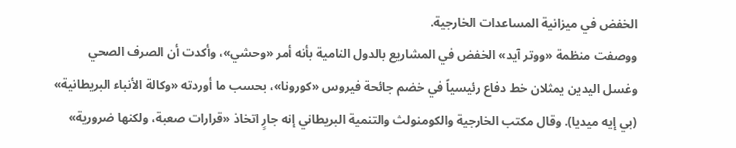الخفض في ميزانية المساعدات الخارجية.
ووصفت منظمة «ووتر آيد» الخفض في المشاريع بالدول النامية بأنه أمر «وحشي»، وأكدت أن الصرف الصحي وغسل اليدين يمثلان خط دفاع رئيسياً في خضم جائحة فيروس «كورونا»، بحسب ما أوردته «وكالة الأنباء البريطانية» (بي إيه ميديا). وقال مكتب الخارجية والكومنولث والتنمية البريطاني إنه جارٍ اتخاذ «قرارات صعبة، ولكنها ضرورية»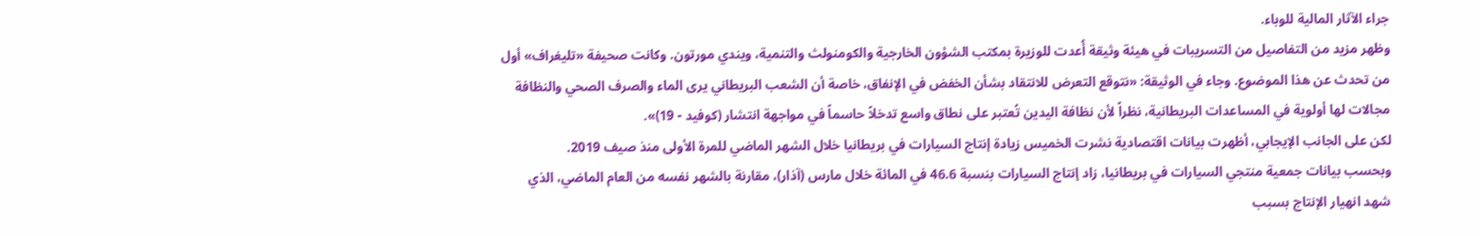جراء الآثار المالية للوباء.
وظهر مزيد من التفاصيل من التسريبات في هيئة وثيقة أُعدت للوزيرة بمكتب الشؤون الخارجية والكومنولث والتنمية، ويندي مورتون. وكانت صحيفة «تليغراف» أول من تحدث عن هذا الموضوع. وجاء في الوثيقة: «نتوقع التعرض للانتقاد بشأن الخفض في الإنفاق، خاصة أن الشعب البريطاني يرى الماء والصرف الصحي والنظافة مجالات لها أولوية في المساعدات البريطانية، نظراً لأن نظافة اليدين تُعتبر على نطاق واسع تدخلاً حاسماً في مواجهة انتشار (كوفيد - 19)».
لكن على الجانب الإيجابي، أظهرت بيانات اقتصادية نشرت الخميس زيادة إنتاج السيارات في بريطانيا خلال الشهر الماضي للمرة الأولى منذ صيف 2019.
وبحسب بيانات جمعية منتجي السيارات في بريطانيا، زاد إنتاج السيارات بنسبة 46.6 في المائة خلال مارس (آذار)، مقارنة بالشهر نفسه من العام الماضي، الذي شهد انهيار الإنتاج بسبب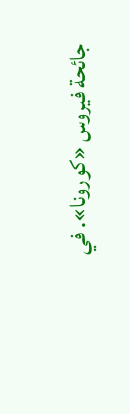جائحة فيروس «كورونا». في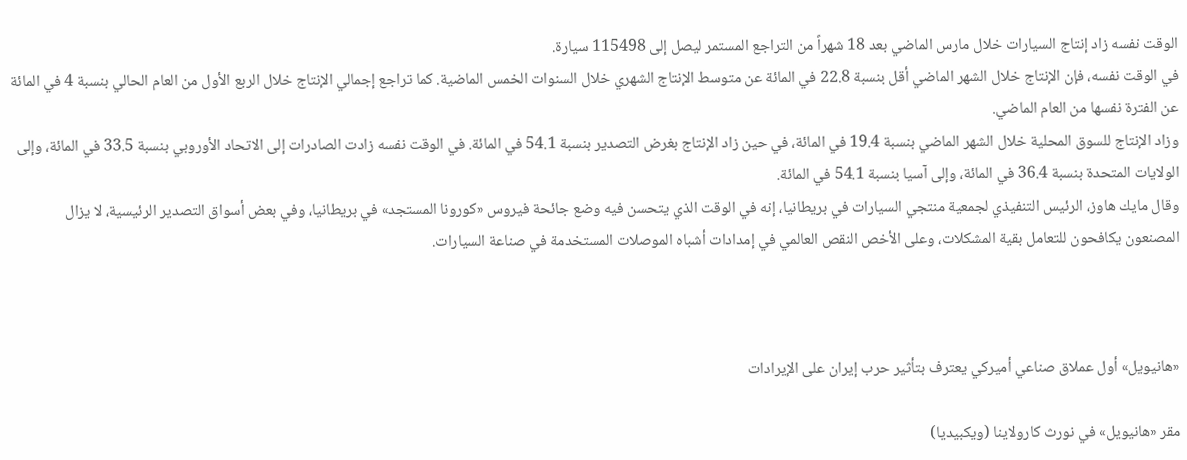الوقت نفسه زاد إنتاج السيارات خلال مارس الماضي بعد 18 شهراً من التراجع المستمر ليصل إلى 115498 سيارة.
في الوقت نفسه، فإن الإنتاج خلال الشهر الماضي أقل بنسبة 22.8 في المائة عن متوسط الإنتاج الشهري خلال السنوات الخمس الماضية. كما تراجع إجمالي الإنتاج خلال الربع الأول من العام الحالي بنسبة 4 في المائة عن الفترة نفسها من العام الماضي.
وزاد الإنتاج للسوق المحلية خلال الشهر الماضي بنسبة 19.4 في المائة، في حين زاد الإنتاج بغرض التصدير بنسبة 54.1 في المائة. في الوقت نفسه زادت الصادرات إلى الاتحاد الأوروبي بنسبة 33.5 في المائة، وإلى الولايات المتحدة بنسبة 36.4 في المائة، وإلى آسيا بنسبة 54.1 في المائة.
وقال مايك هاوز، الرئيس التنفيذي لجمعية منتجي السيارات في بريطانيا، إنه في الوقت الذي يتحسن فيه وضع جائحة فيروس «كورونا المستجد» في بريطانيا، وفي بعض أسواق التصدير الرئيسية، لا يزال المصنعون يكافحون للتعامل بقية المشكلات، وعلى الأخص النقص العالمي في إمدادات أشباه الموصلات المستخدمة في صناعة السيارات.



«هانيويل» أول عملاق صناعي أميركي يعترف بتأثير حرب إيران على الإيرادات

مقر «هانيويل» في نورث كارولاينا (ويكبيديا)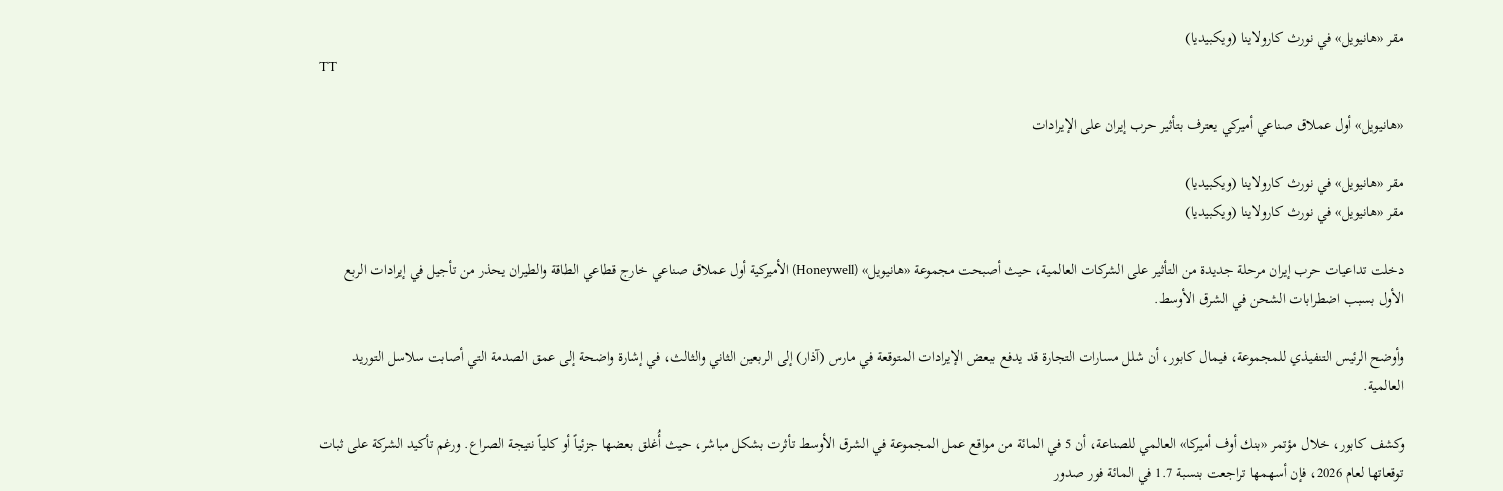مقر «هانيويل» في نورث كارولاينا (ويكبيديا)
TT

«هانيويل» أول عملاق صناعي أميركي يعترف بتأثير حرب إيران على الإيرادات

مقر «هانيويل» في نورث كارولاينا (ويكبيديا)
مقر «هانيويل» في نورث كارولاينا (ويكبيديا)

دخلت تداعيات حرب إيران مرحلة جديدة من التأثير على الشركات العالمية، حيث أصبحت مجموعة «هانيويل» (Honeywell) الأميركية أول عملاق صناعي خارج قطاعي الطاقة والطيران يحذر من تأجيل في إيرادات الربع الأول بسبب اضطرابات الشحن في الشرق الأوسط.

وأوضح الرئيس التنفيذي للمجموعة، فيمال كابور، أن شلل مسارات التجارة قد يدفع ببعض الإيرادات المتوقعة في مارس (آذار) إلى الربعين الثاني والثالث، في إشارة واضحة إلى عمق الصدمة التي أصابت سلاسل التوريد العالمية.

وكشف كابور، خلال مؤتمر «بنك أوف أميركا» العالمي للصناعة، أن 5 في المائة من مواقع عمل المجموعة في الشرق الأوسط تأثرت بشكل مباشر، حيث أُغلق بعضها جزئياً أو كلياً نتيجة الصراع. ورغم تأكيد الشركة على ثبات توقعاتها لعام 2026، فإن أسهمها تراجعت بنسبة 1.7 في المائة فور صدور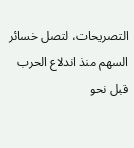التصريحات، لتصل خسائر السهم منذ اندلاع الحرب قبل نحو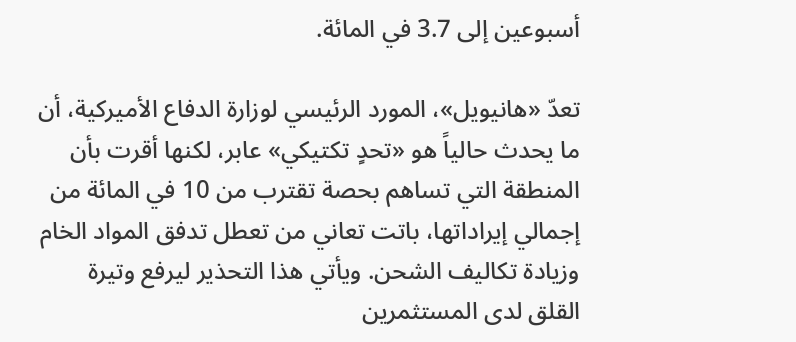أسبوعين إلى 3.7 في المائة.

تعدّ «هانيويل»، المورد الرئيسي لوزارة الدفاع الأميركية، أن ما يحدث حالياً هو «تحدٍ تكتيكي» عابر، لكنها أقرت بأن المنطقة التي تساهم بحصة تقترب من 10 في المائة من إجمالي إيراداتها، باتت تعاني من تعطل تدفق المواد الخام وزيادة تكاليف الشحن. ويأتي هذا التحذير ليرفع وتيرة القلق لدى المستثمرين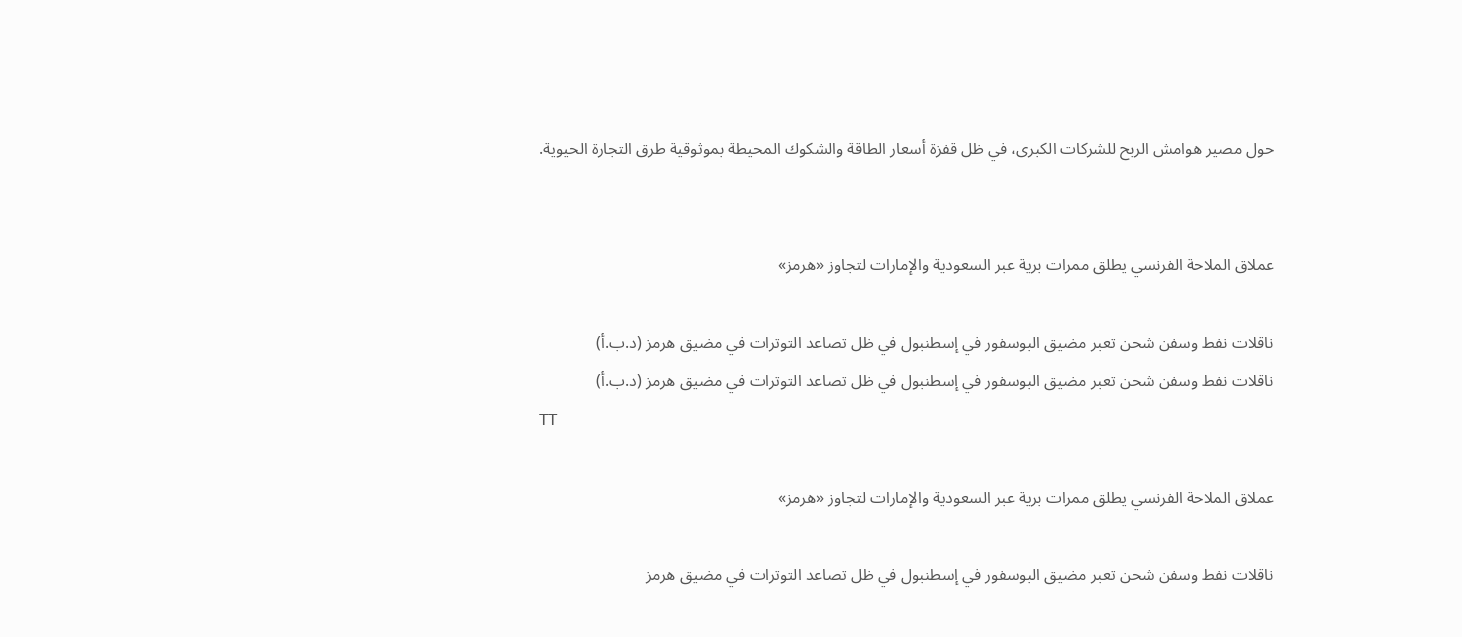حول مصير هوامش الربح للشركات الكبرى، في ظل قفزة أسعار الطاقة والشكوك المحيطة بموثوقية طرق التجارة الحيوية.


عملاق الملاحة الفرنسي يطلق ممرات برية عبر السعودية والإمارات لتجاوز «هرمز»

ناقلات نفط وسفن شحن تعبر مضيق البوسفور في إسطنبول في ظل تصاعد التوترات في مضيق هرمز (د.ب.أ)
ناقلات نفط وسفن شحن تعبر مضيق البوسفور في إسطنبول في ظل تصاعد التوترات في مضيق هرمز (د.ب.أ)
TT

عملاق الملاحة الفرنسي يطلق ممرات برية عبر السعودية والإمارات لتجاوز «هرمز»

ناقلات نفط وسفن شحن تعبر مضيق البوسفور في إسطنبول في ظل تصاعد التوترات في مضيق هرمز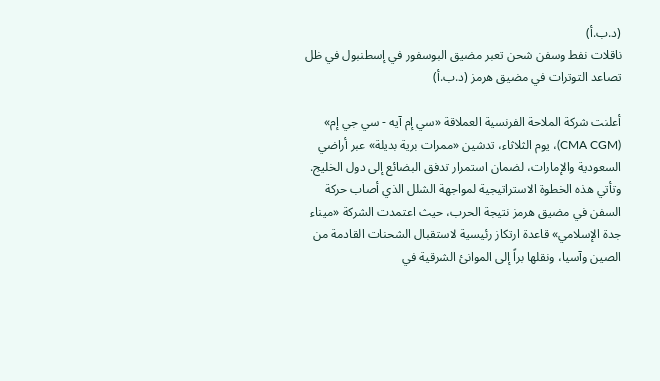(د.ب.أ)
ناقلات نفط وسفن شحن تعبر مضيق البوسفور في إسطنبول في ظل تصاعد التوترات في مضيق هرمز (د.ب.أ)

أعلنت شركة الملاحة الفرنسية العملاقة «سي إم آيه - سي جي إم» (CMA CGM)، يوم الثلاثاء، تدشين «ممرات برية بديلة» عبر أراضي السعودية والإمارات، لضمان استمرار تدفق البضائع إلى دول الخليج. وتأتي هذه الخطوة الاستراتيجية لمواجهة الشلل الذي أصاب حركة السفن في مضيق هرمز نتيجة الحرب، حيث اعتمدت الشركة «ميناء جدة الإسلامي» قاعدة ارتكاز رئيسية لاستقبال الشحنات القادمة من الصين وآسيا، ونقلها براً إلى الموانئ الشرقية في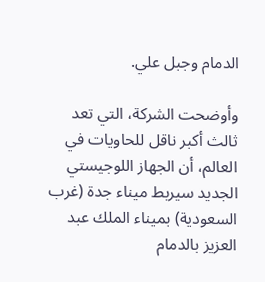الدمام وجبل علي.

وأوضحت الشركة، التي تعد ثالث أكبر ناقل للحاويات في العالم، أن الجهاز اللوجيستي الجديد سيربط ميناء جدة (غرب السعودية) بميناء الملك عبد العزيز بالدمام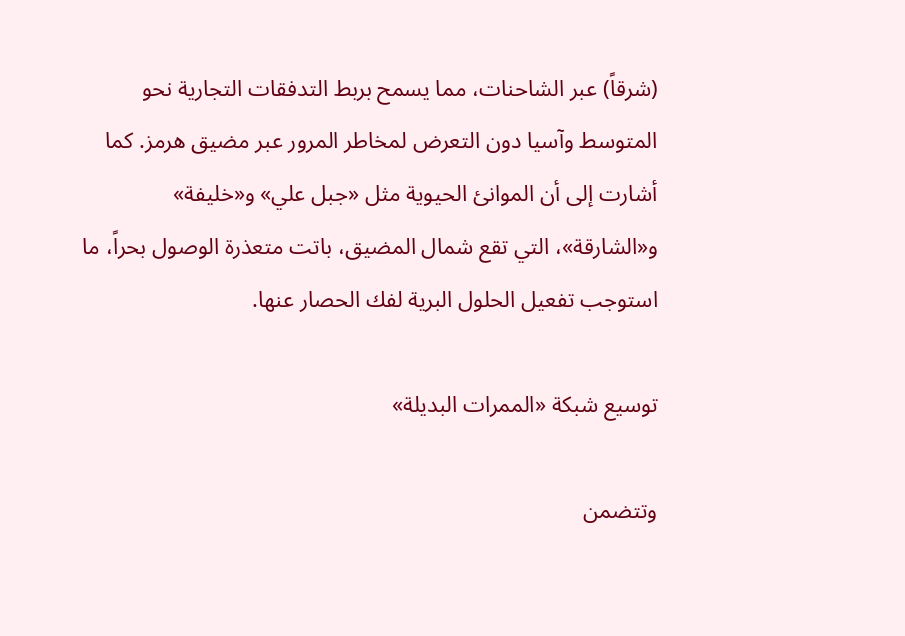(شرقاً) عبر الشاحنات، مما يسمح بربط التدفقات التجارية نحو المتوسط وآسيا دون التعرض لمخاطر المرور عبر مضيق هرمز. كما أشارت إلى أن الموانئ الحيوية مثل «جبل علي» و«خليفة» و«الشارقة»، التي تقع شمال المضيق، باتت متعذرة الوصول بحراً، ما استوجب تفعيل الحلول البرية لفك الحصار عنها.

توسيع شبكة «الممرات البديلة»

وتتضمن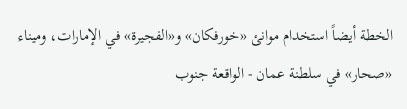الخطة أيضاً استخدام موانئ «خورفكان» و«الفجيرة» في الإمارات، وميناء «صحار» في سلطنة عمان - الواقعة جنوب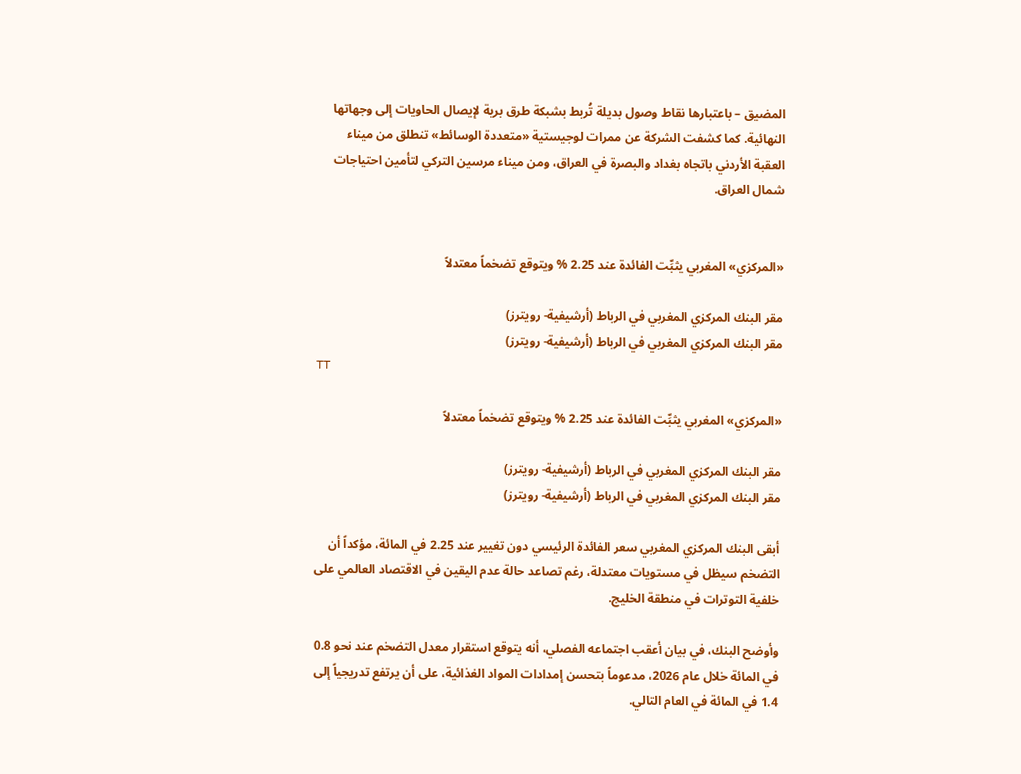المضيق – باعتبارها نقاط وصول بديلة تُربط بشبكة طرق برية لإيصال الحاويات إلى وجهاتها النهائية. كما كشفت الشركة عن ممرات لوجيستية «متعددة الوسائط» تنطلق من ميناء العقبة الأردني باتجاه بغداد والبصرة في العراق، ومن ميناء مرسين التركي لتأمين احتياجات شمال العراق.


«المركزي» المغربي يثبِّت الفائدة عند 2.25 % ويتوقع تضخماً معتدلاً

مقر البنك المركزي المغربي في الرباط (أرشيفية- رويترز)
مقر البنك المركزي المغربي في الرباط (أرشيفية- رويترز)
TT

«المركزي» المغربي يثبِّت الفائدة عند 2.25 % ويتوقع تضخماً معتدلاً

مقر البنك المركزي المغربي في الرباط (أرشيفية- رويترز)
مقر البنك المركزي المغربي في الرباط (أرشيفية- رويترز)

أبقى البنك المركزي المغربي سعر الفائدة الرئيسي دون تغيير عند 2.25 في المائة، مؤكداً أن التضخم سيظل في مستويات معتدلة، رغم تصاعد حالة عدم اليقين في الاقتصاد العالمي على خلفية التوترات في منطقة الخليج.

وأوضح البنك، في بيان أعقب اجتماعه الفصلي، أنه يتوقع استقرار معدل التضخم عند نحو 0.8 في المائة خلال عام 2026، مدعوماً بتحسن إمدادات المواد الغذائية، على أن يرتفع تدريجياً إلى 1.4 في المائة في العام التالي.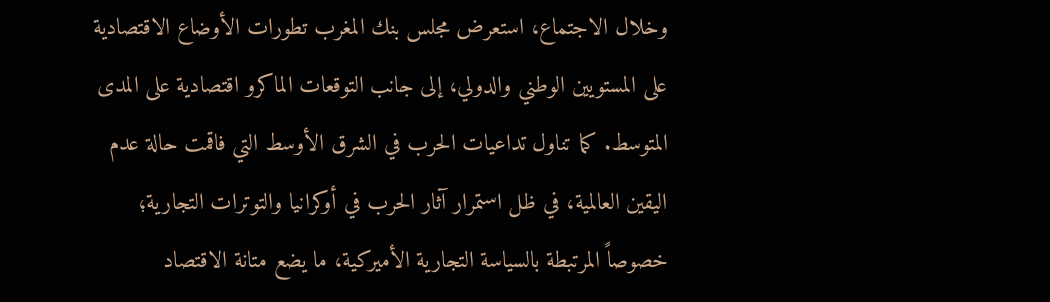وخلال الاجتماع، استعرض مجلس بنك المغرب تطورات الأوضاع الاقتصادية على المستويين الوطني والدولي، إلى جانب التوقعات الماكرو اقتصادية على المدى المتوسط. كما تناول تداعيات الحرب في الشرق الأوسط التي فاقمت حالة عدم اليقين العالمية، في ظل استمرار آثار الحرب في أوكرانيا والتوترات التجارية؛ خصوصاً المرتبطة بالسياسة التجارية الأميركية، ما يضع متانة الاقتصاد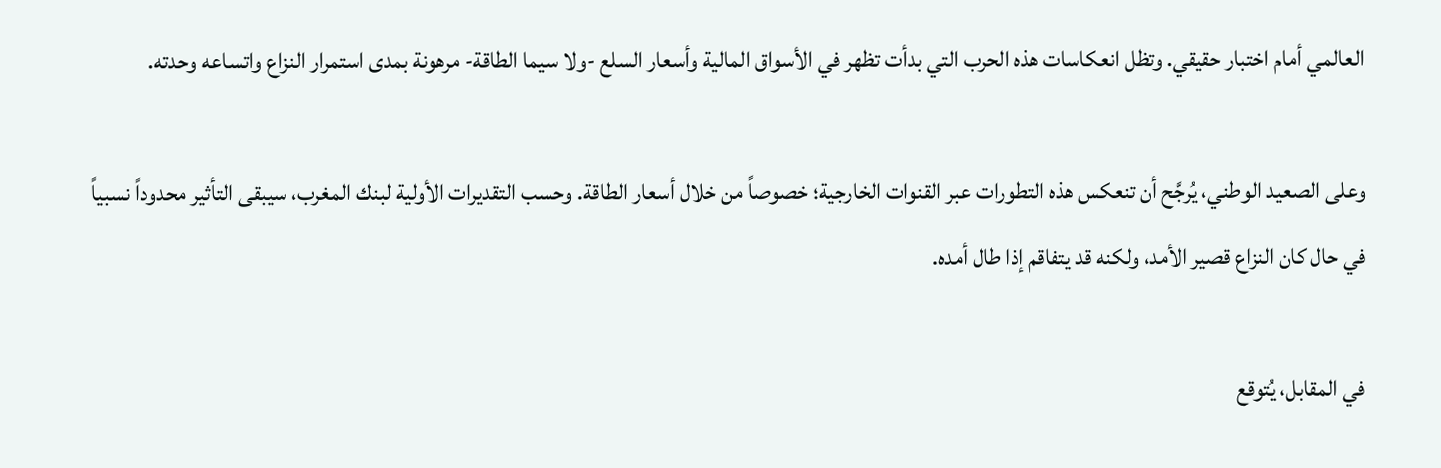العالمي أمام اختبار حقيقي. وتظل انعكاسات هذه الحرب التي بدأت تظهر في الأسواق المالية وأسعار السلع -ولا سيما الطاقة- مرهونة بمدى استمرار النزاع واتساعه وحدته.

وعلى الصعيد الوطني، يُرجَّح أن تنعكس هذه التطورات عبر القنوات الخارجية؛ خصوصاً من خلال أسعار الطاقة. وحسب التقديرات الأولية لبنك المغرب، سيبقى التأثير محدوداً نسبياً في حال كان النزاع قصير الأمد، ولكنه قد يتفاقم إذا طال أمده.

في المقابل، يُتوقع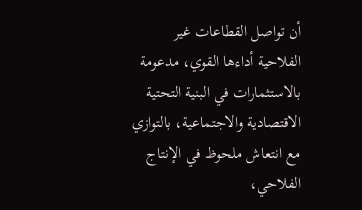أن تواصل القطاعات غير الفلاحية أداءها القوي، مدعومة بالاستثمارات في البنية التحتية الاقتصادية والاجتماعية، بالتوازي مع انتعاش ملحوظ في الإنتاج الفلاحي،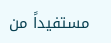مستفيداً من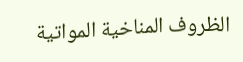الظروف المناخية المواتية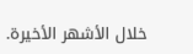خلال الأشهر الأخيرة.